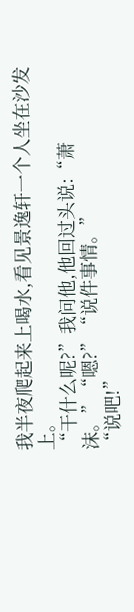我半夜爬起来上喝水,看见景逸轩一个人坐在沙发上。
“干什么呢?”我问他,他回过头说:“萧沫。”“嗯?”“说件事情。”
“说吧!”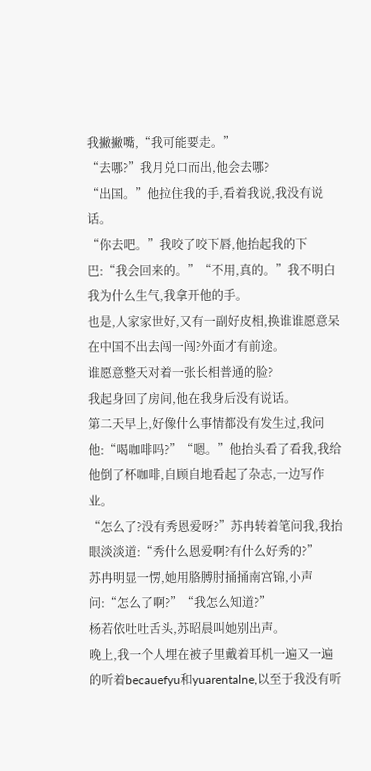我撇撇嘴,“我可能要走。”
“去哪?”我月兑口而出,他会去哪?
“出国。”他拉住我的手,看着我说,我没有说话。
“你去吧。”我咬了咬下唇,他抬起我的下巴:“我会回来的。”“不用,真的。”我不明白我为什么生气,我拿开他的手。
也是,人家家世好,又有一副好皮相,换谁谁愿意呆在中国不出去闯一闯?外面才有前途。
谁愿意整天对着一张长相普通的脸?
我起身回了房间,他在我身后没有说话。
第二天早上,好像什么事情都没有发生过,我问他:“喝咖啡吗?”“嗯。”他抬头看了看我,我给他倒了杯咖啡,自顾自地看起了杂志,一边写作业。
“怎么了?没有秀恩爱呀?”苏冉转着笔问我,我抬眼淡淡道:“秀什么恩爱啊?有什么好秀的?”
苏冉明显一愣,她用胳膊肘捅捅南宫锦,小声问:“怎么了啊?”“我怎么知道?”
杨若依吐吐舌头,苏昭晨叫她别出声。
晚上,我一个人埋在被子里戴着耳机一遍又一遍的听着becauefyu和yuarentalne,以至于我没有听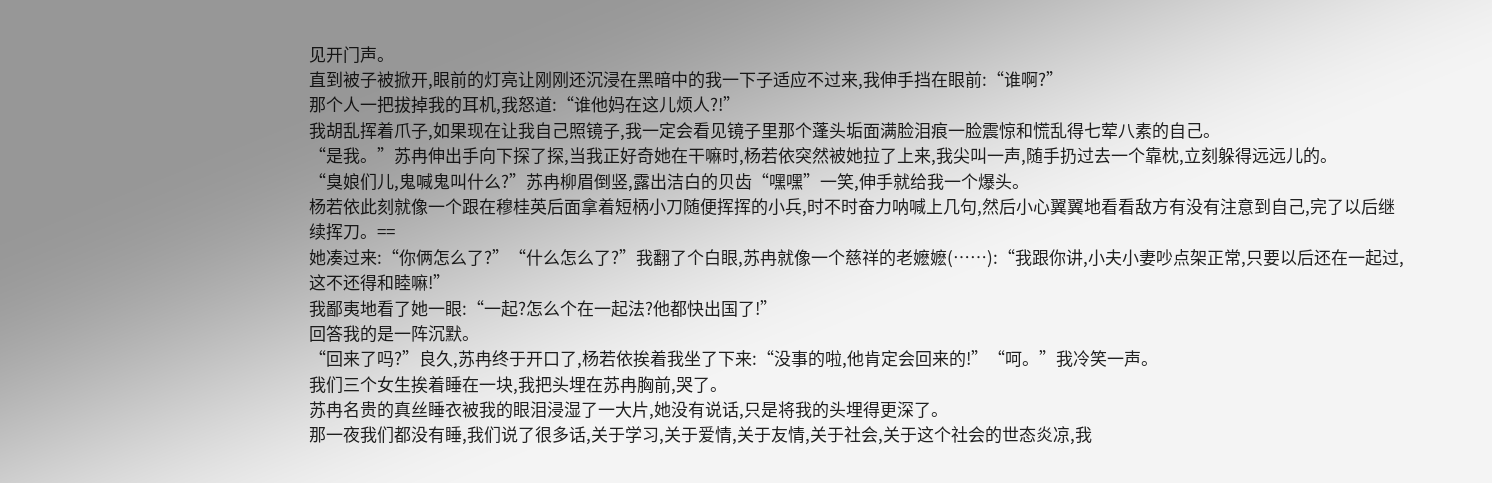见开门声。
直到被子被掀开,眼前的灯亮让刚刚还沉浸在黑暗中的我一下子适应不过来,我伸手挡在眼前:“谁啊?”
那个人一把拔掉我的耳机,我怒道:“谁他妈在这儿烦人?!”
我胡乱挥着爪子,如果现在让我自己照镜子,我一定会看见镜子里那个蓬头垢面满脸泪痕一脸震惊和慌乱得七荤八素的自己。
“是我。”苏冉伸出手向下探了探,当我正好奇她在干嘛时,杨若依突然被她拉了上来,我尖叫一声,随手扔过去一个靠枕,立刻躲得远远儿的。
“臭娘们儿,鬼喊鬼叫什么?”苏冉柳眉倒竖,露出洁白的贝齿“嘿嘿”一笑,伸手就给我一个爆头。
杨若依此刻就像一个跟在穆桂英后面拿着短柄小刀随便挥挥的小兵,时不时奋力呐喊上几句,然后小心翼翼地看看敌方有没有注意到自己,完了以后继续挥刀。==
她凑过来:“你俩怎么了?”“什么怎么了?”我翻了个白眼,苏冉就像一个慈祥的老嬷嬷(……):“我跟你讲,小夫小妻吵点架正常,只要以后还在一起过,这不还得和睦嘛!”
我鄙夷地看了她一眼:“一起?怎么个在一起法?他都快出国了!”
回答我的是一阵沉默。
“回来了吗?”良久,苏冉终于开口了,杨若依挨着我坐了下来:“没事的啦,他肯定会回来的!”“呵。”我冷笑一声。
我们三个女生挨着睡在一块,我把头埋在苏冉胸前,哭了。
苏冉名贵的真丝睡衣被我的眼泪浸湿了一大片,她没有说话,只是将我的头埋得更深了。
那一夜我们都没有睡,我们说了很多话,关于学习,关于爱情,关于友情,关于社会,关于这个社会的世态炎凉,我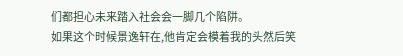们都担心未来踏入社会会一脚几个陷阱。
如果这个时候景逸轩在,他肯定会模着我的头然后笑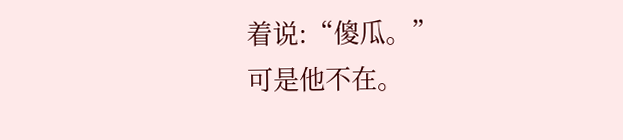着说:“傻瓜。”
可是他不在。